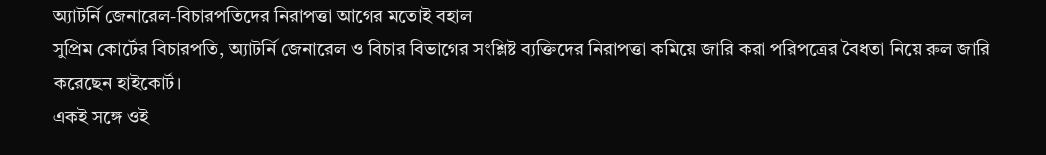অ্যাটর্নি জেনারেল-বিচারপতিদের নিরাপত্তা আগের মতোই বহাল
সুপ্রিম কোর্টের বিচারপতি, অ্যাটর্নি জেনারেল ও বিচার বিভাগের সংশ্লিষ্ট ব্যক্তিদের নিরাপত্তা কমিয়ে জারি করা পরিপত্রের বৈধতা নিয়ে রুল জারি করেছেন হাইকোর্ট।
একই সঙ্গে ওই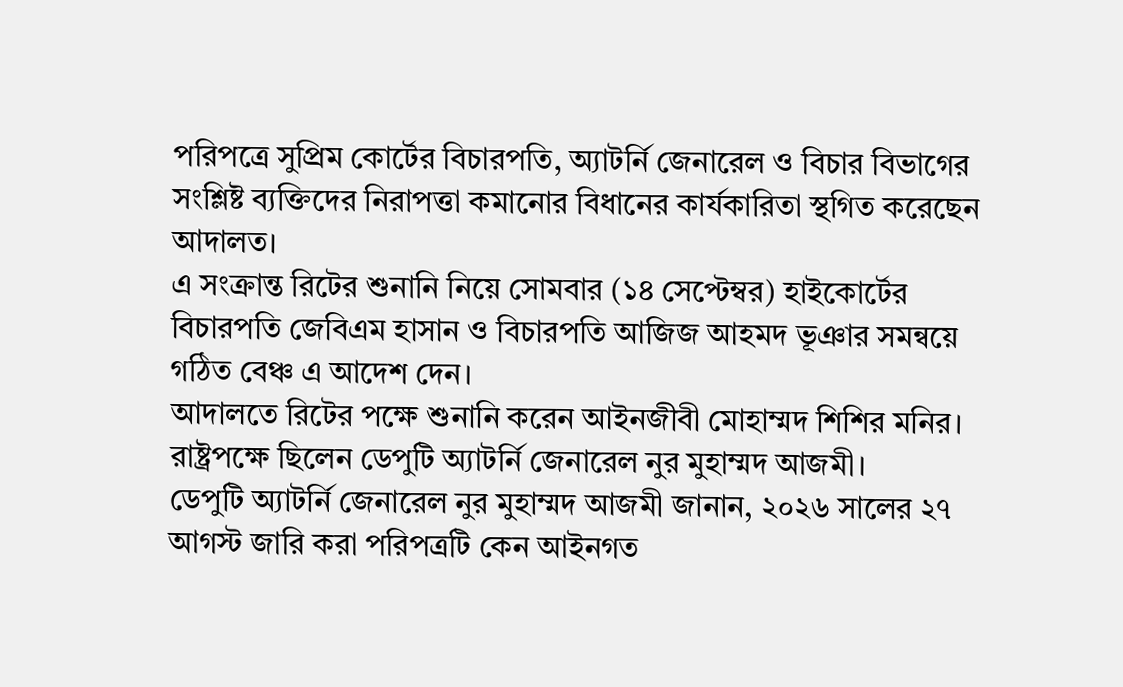পরিপত্রে সুপ্রিম কোর্টের বিচারপতি, অ্যাটর্নি জেনারেল ও বিচার বিভাগের সংশ্লিষ্ট ব্যক্তিদের নিরাপত্তা কমানোর বিধানের কার্যকারিতা স্থগিত করেছেন আদালত।
এ সংক্রান্ত রিটের শুনানি নিয়ে সোমবার (১৪ সেপ্টেম্বর) হাইকোর্টের বিচারপতি জেবিএম হাসান ও বিচারপতি আজিজ আহমদ ভূঞার সমন্বয়ে গঠিত বেঞ্চ এ আদেশ দেন।
আদালতে রিটের পক্ষে শুনানি করেন আইনজীবী মোহাম্মদ শিশির মনির। রাষ্ট্রপক্ষে ছিলেন ডেপুটি অ্যাটর্নি জেনারেল নুর মুহাম্মদ আজমী।
ডেপুটি অ্যাটর্নি জেনারেল নুর মুহাম্মদ আজমী জানান, ২০২৬ সালের ২৭ আগস্ট জারি করা পরিপত্রটি কেন আইনগত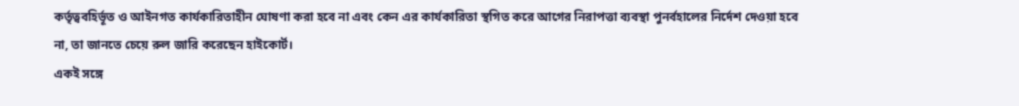কর্তৃত্ববহির্ভূত ও আইনগত কার্যকারিতাহীন ঘোষণা করা হবে না এবং কেন এর কার্যকারিতা স্থগিত করে আগের নিরাপত্তা ব্যবস্থা পুনর্বহালের নির্দেশ দেওয়া হবে না, তা জানতে চেয়ে রুল জারি করেছেন হাইকোর্ট।
একই সঙ্গে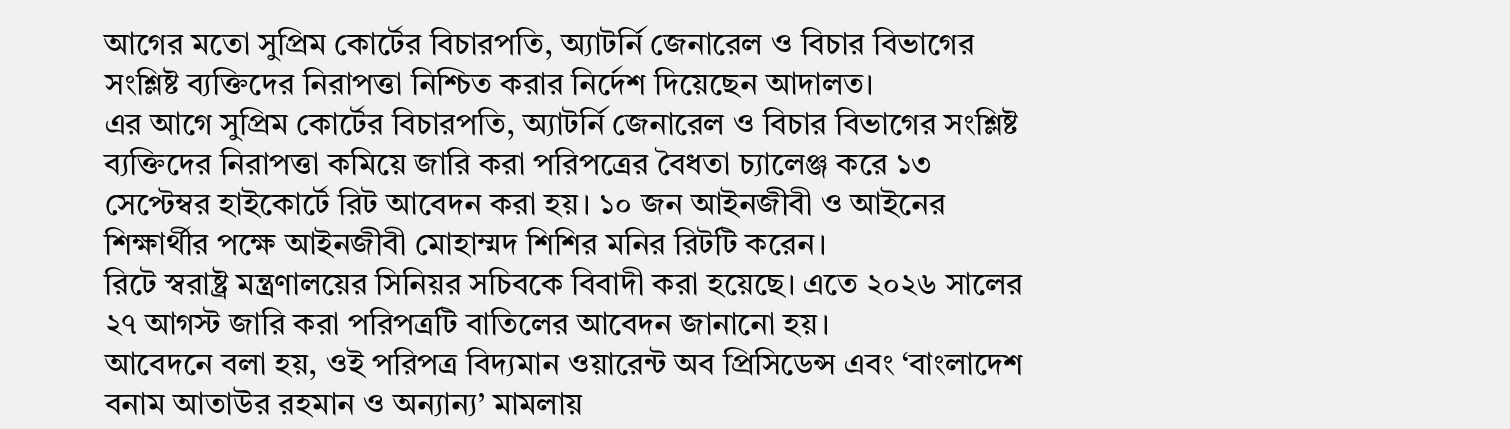আগের মতো সুপ্রিম কোর্টের বিচারপতি, অ্যাটর্নি জেনারেল ও বিচার বিভাগের সংশ্লিষ্ট ব্যক্তিদের নিরাপত্তা নিশ্চিত করার নির্দেশ দিয়েছেন আদালত।
এর আগে সুপ্রিম কোর্টের বিচারপতি, অ্যাটর্নি জেনারেল ও বিচার বিভাগের সংশ্লিষ্ট ব্যক্তিদের নিরাপত্তা কমিয়ে জারি করা পরিপত্রের বৈধতা চ্যালেঞ্জ করে ১৩ সেপ্টেম্বর হাইকোর্টে রিট আবেদন করা হয়। ১০ জন আইনজীবী ও আইনের শিক্ষার্থীর পক্ষে আইনজীবী মোহাম্মদ শিশির মনির রিটটি করেন।
রিটে স্বরাষ্ট্র মন্ত্রণালয়ের সিনিয়র সচিবকে বিবাদী করা হয়েছে। এতে ২০২৬ সালের ২৭ আগস্ট জারি করা পরিপত্রটি বাতিলের আবেদন জানানো হয়।
আবেদনে বলা হয়, ওই পরিপত্র বিদ্যমান ওয়ারেন্ট অব প্রিসিডেন্স এবং ‘বাংলাদেশ বনাম আতাউর রহমান ও অন্যান্য’ মামলায়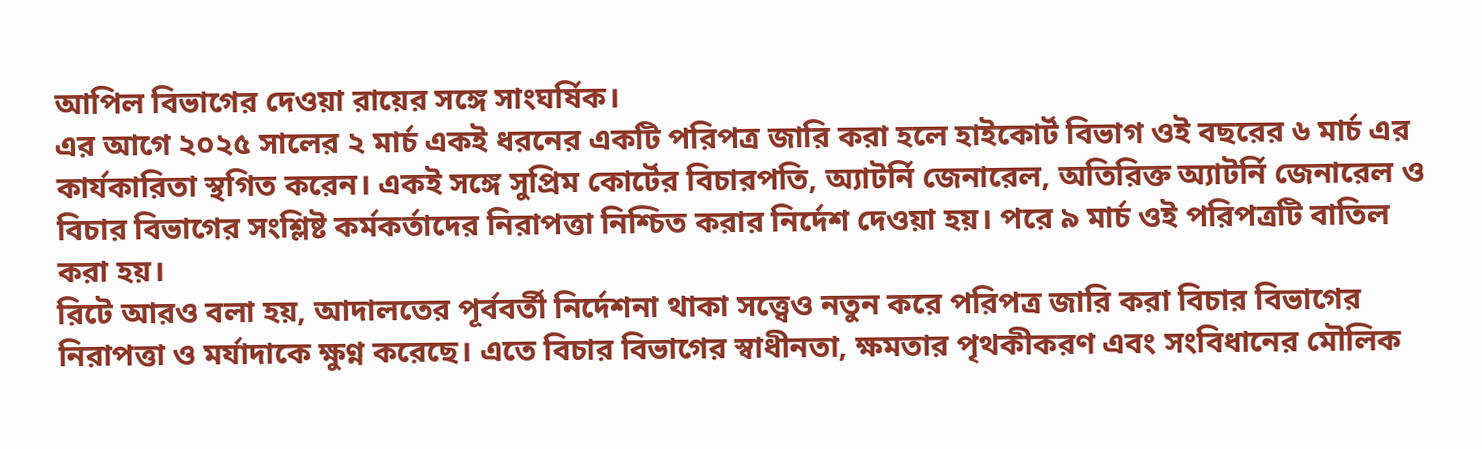আপিল বিভাগের দেওয়া রায়ের সঙ্গে সাংঘর্ষিক।
এর আগে ২০২৫ সালের ২ মার্চ একই ধরনের একটি পরিপত্র জারি করা হলে হাইকোর্ট বিভাগ ওই বছরের ৬ মার্চ এর কার্যকারিতা স্থগিত করেন। একই সঙ্গে সুপ্রিম কোর্টের বিচারপতি, অ্যাটর্নি জেনারেল, অতিরিক্ত অ্যাটর্নি জেনারেল ও বিচার বিভাগের সংশ্লিষ্ট কর্মকর্তাদের নিরাপত্তা নিশ্চিত করার নির্দেশ দেওয়া হয়। পরে ৯ মার্চ ওই পরিপত্রটি বাতিল করা হয়।
রিটে আরও বলা হয়, আদালতের পূর্ববর্তী নির্দেশনা থাকা সত্ত্বেও নতুন করে পরিপত্র জারি করা বিচার বিভাগের নিরাপত্তা ও মর্যাদাকে ক্ষুণ্ন করেছে। এতে বিচার বিভাগের স্বাধীনতা, ক্ষমতার পৃথকীকরণ এবং সংবিধানের মৌলিক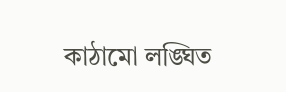কাঠামো লঙ্ঘিত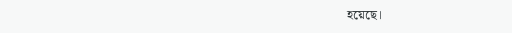হয়েছে।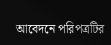আবেদনে পরিপত্রটির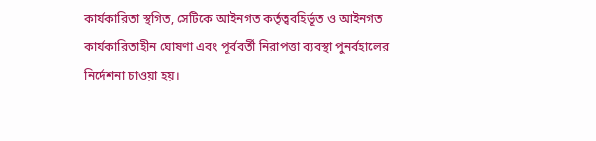কার্যকারিতা স্থগিত, সেটিকে আইনগত কর্তৃত্ববহির্ভূত ও আইনগত কার্যকারিতাহীন ঘোষণা এবং পূর্ববর্তী নিরাপত্তা ব্যবস্থা পুনর্বহালের নির্দেশনা চাওয়া হয়।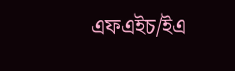এফএইচ/ইএ